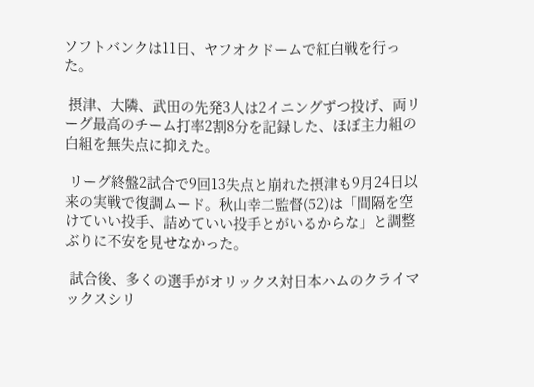ソフトバンクは11日、ヤフオクドームで紅白戦を行った。

 摂津、大隣、武田の先発3人は2イニングずつ投げ、両リーグ最高のチーム打率2割8分を記録した、ほぼ主力組の白組を無失点に抑えた。

 リーグ終盤2試合で9回13失点と崩れた摂津も9月24日以来の実戦で復調ムード。秋山幸二監督(52)は「間隔を空けていい投手、詰めていい投手とがいるからな」と調整ぶりに不安を見せなかった。

 試合後、多くの選手がオリックス対日本ハムのクライマックスシリ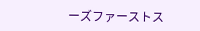ーズファーストス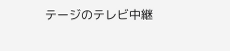テージのテレビ中継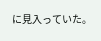に見入っていた。